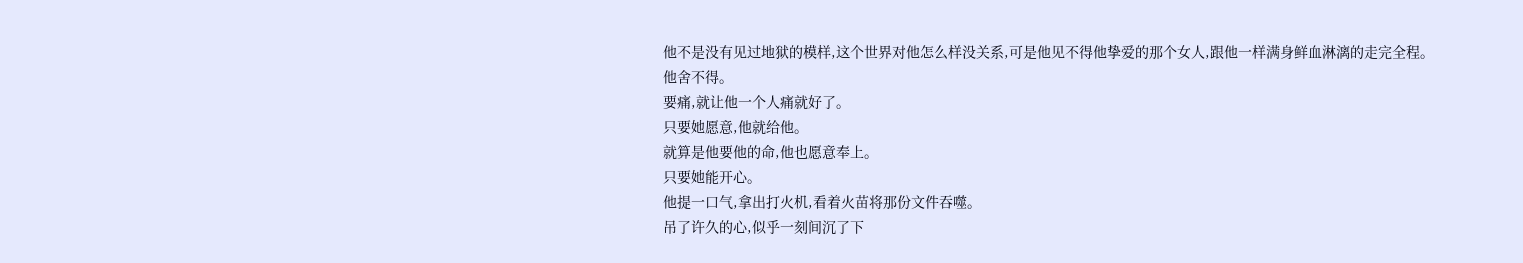他不是没有见过地狱的模样,这个世界对他怎么样没关系,可是他见不得他挚爱的那个女人,跟他一样满身鲜血淋漓的走完全程。
他舍不得。
要痛,就让他一个人痛就好了。
只要她愿意,他就给他。
就算是他要他的命,他也愿意奉上。
只要她能开心。
他提一口气,拿出打火机,看着火苗将那份文件吞噬。
吊了许久的心,似乎一刻间沉了下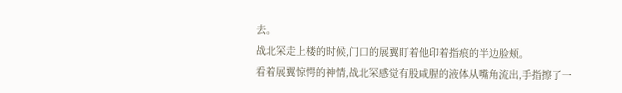去。
战北罙走上楼的时候,门口的展翼盯着他印着指痕的半边脸颊。
看着展翼惊愕的神情,战北罙感觉有股咸腥的液体从嘴角流出,手指擦了一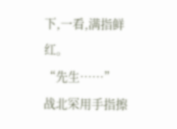下,一看,满指鲜红。
“先生……”
战北罙用手指擦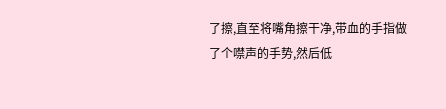了擦,直至将嘴角擦干净,带血的手指做了个噤声的手势,然后低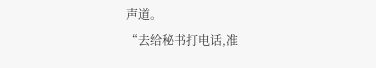声道。
“去给秘书打电话,准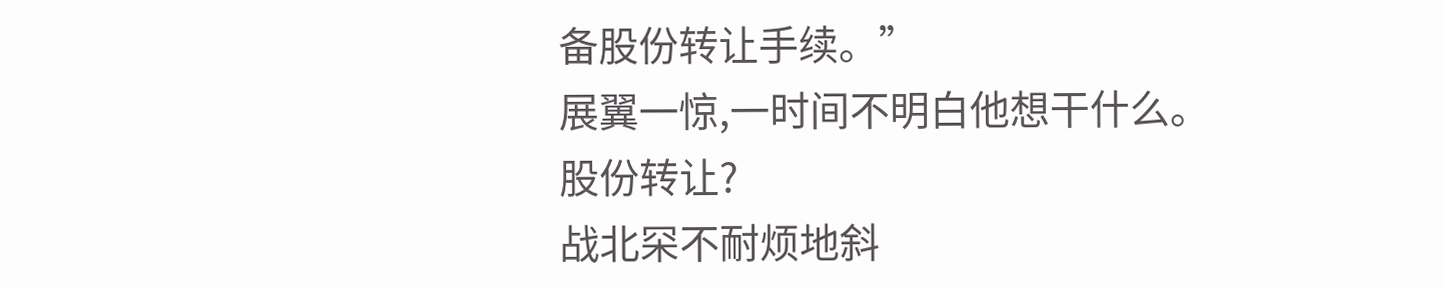备股份转让手续。”
展翼一惊,一时间不明白他想干什么。
股份转让?
战北罙不耐烦地斜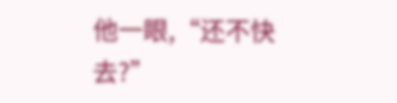他一眼,“还不快去?”